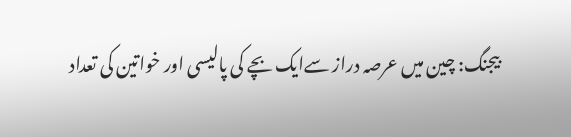بیجنگ: چین میں عرصہ دراز سےایک بچے کی پالیسی اور خواتین کی تعداد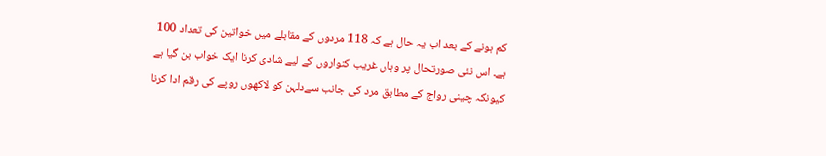کم ہونے کے بعد اب یہ حال ہے کہ 118 مردوں کے مقابلے میں خواتین کی تعداد 100 ہے۔ اس نئی صورتحال پر وہاں غریب کنواروں کے لیے شادی کرنا ایک خواب بن گیا ہے کیونکہ چینی رواج کے مطابق مرد کی جانب سےدلہن کو لاکھوں روپے کی رقم ادا کرنا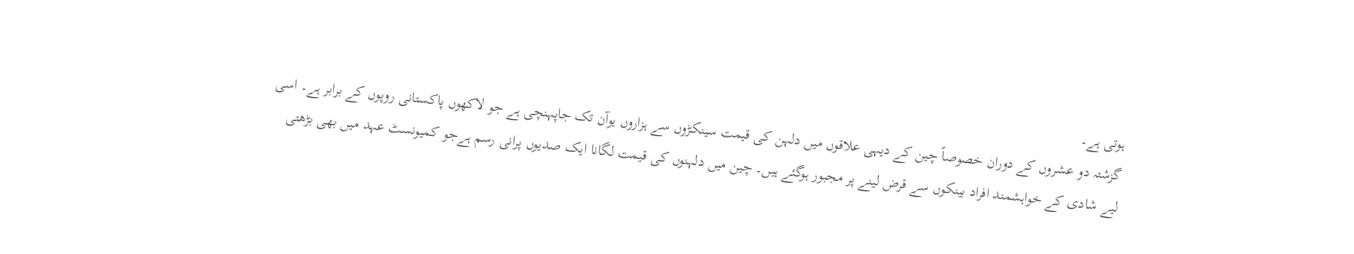ہوتی ہے۔
گزشتہ دو عشروں کے دوران خصوصاً چین کے دیہی علاقوں میں دلہن کی قیمت سینکڑوں سے ہزاروں یوآن تک جاپہنچی ہے جو لاکھوں پاکستانی روپوں کے برابر ہے۔ اسی لیے شادی کے خواہشمند افراد بینکوں سے قرض لینے پر مجبور ہوگئے ہیں۔ چین میں دلہنوں کی قیمت لگانا ایک صدیوں پرانی رسم ہےجو کمیونسٹ عہد میں بھی بڑھتی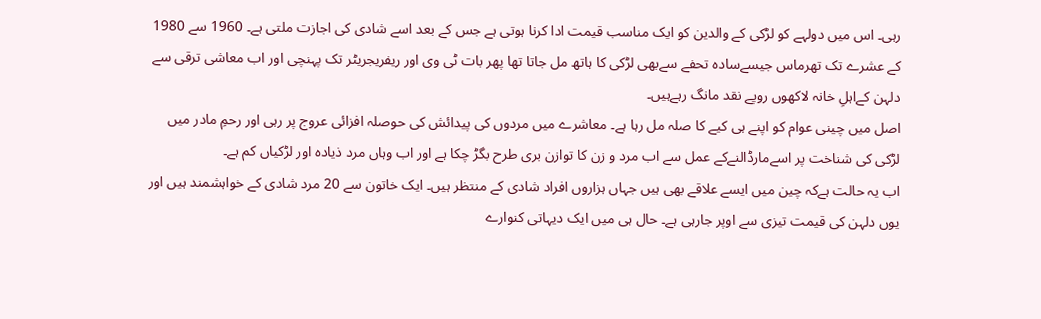رہی۔ اس میں دولہے کو لڑکی کے والدین کو ایک مناسب قیمت ادا کرنا ہوتی ہے جس کے بعد اسے شادی کی اجازت ملتی ہے۔ 1960 سے 1980 کے عشرے تک تھرماس جیسےسادہ تحفے سےبھی لڑکی کا ہاتھ مل جاتا تھا پھر بات ٹی وی اور ریفریجریٹر تک پہنچی اور اب معاشی ترقی سے دلہن کےاہلِ خانہ لاکھوں روپے نقد مانگ رہےہیں۔
اصل میں چینی عوام کو اپنے ہی کیے کا صلہ مل رہا ہے۔ معاشرے میں مردوں کی پیدائش کی حوصلہ افزائی عروج پر رہی اور رحمِ مادر میں لڑکی کی شناخت پر اسےمارڈالنےکے عمل سے اب مرد و زن کا توازن بری طرح بگڑ چکا ہے اور اب وہاں مرد ذیادہ اور لڑکیاں کم ہے۔
اب یہ حالت ہےکہ چین میں ایسے علاقے بھی ہیں جہاں ہزاروں افراد شادی کے منتظر ہیں۔ ایک خاتون سے 20 مرد شادی کے خواہشمند ہیں اور یوں دلہن کی قیمت تیزی سے اوپر جارہی ہے۔ حال ہی میں ایک دیہاتی کنوارے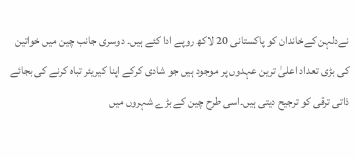نےدلہن کےخاندان کو پاکستانی 20 لاکھ روپے ادا کئے ہیں۔ دوسری جانب چین میں خواتین کی بڑی تعداد اعلیٰ ترین عہدوں پر موجود ہیں جو شادی کرکے اپنا کیریئر تباہ کرنے کی بجائے ذاتی ترقی کو ترجیح دیتی ہیں۔اسی طرح چین کے بڑے شہروں میں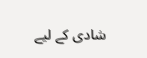شادی کے لیے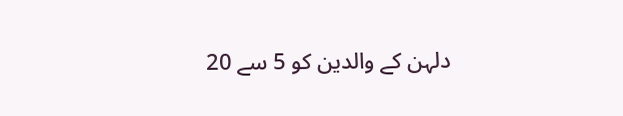دلہن کے والدین کو 5 سے 20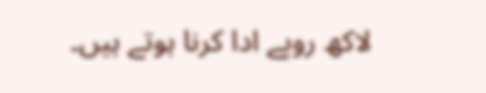لاکھ روپے ادا کرنا ہوتے ہیں۔